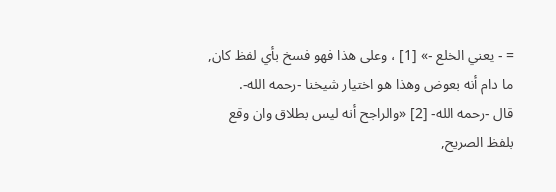= - يعني الخلع -» [1] ، وعلى هذا فهو فسخ بأي لفظ كان, ما دام أنه بعوض وهذا هو اختيار شيخنا -رحمه الله-.
قال -رحمه الله- [2] «والراجح أنه ليس بطلاق وان وقع بلفظ الصريح,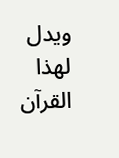ويدل لهذا القرآن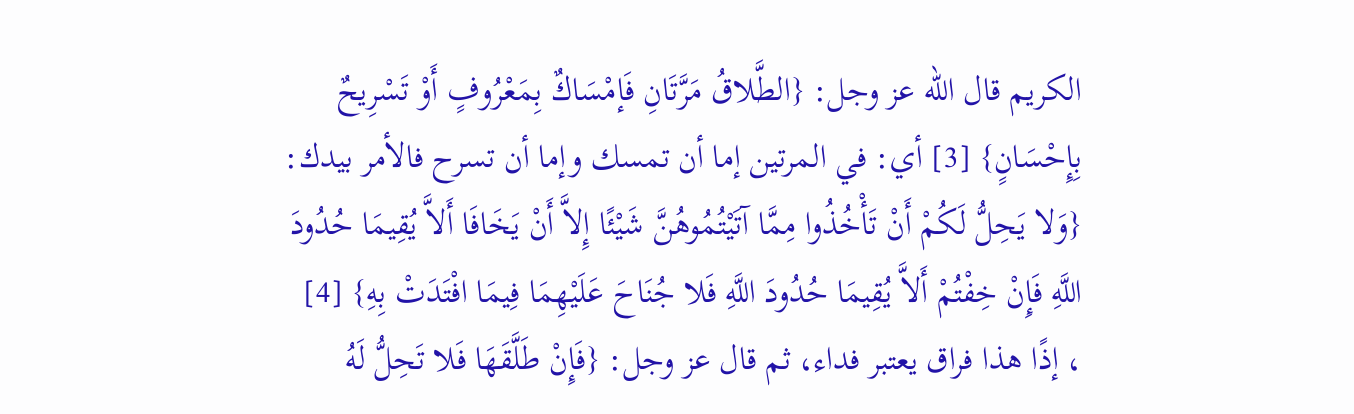الكريم قال الله عز وجل: {الطَّلاقُ مَرَّتَانِ فَإمْسَاكٌ بِمَعْرُوفٍ أَوْ تَسْرِيحٌ بِإِحْسَانٍ} [3] أي: في المرتين إما أن تمسك وإما أن تسرح فالأمر بيدك: {وَلا يَحِلُّ لَكُمْ أَنْ تَأْخُذُوا مِمَّا آتَيْتُمُوهُنَّ شَيْئًا إِلاَّ أَنْ يَخَافَا أَلاَّ يُقِيمَا حُدُودَ اللَّهِ فَإِنْ خِفْتُمْ أَلاَّ يُقِيمَا حُدُودَ اللَّهِ فَلا جُنَاحَ عَلَيْهِمَا فِيمَا افْتَدَتْ بِهِ} [4] ، إذًا هذا فراق يعتبر فداء، ثم قال عز وجل: {فَإِنْ طَلَّقَهَا فَلا تَحِلُّ لَهُ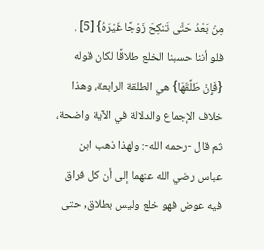مِنْ بَعْدُ حَتَّى تَنكِحَ زَوْجًا غَيْرَهُ} [5] .
فلو أننا حسبنا الخلع طلاقًا لكان قوله {فَإِنْ طَلَّقَهَا} هي الطلقة الرابعة، وهذا خلاف الإجماع والدلالة في الآية واضحة، ثم قال -رحمه الله-: ولهذا ذهب ابن عباس رضي الله عنهما إلى أن كل فراق فيه عوض فهو خلع وليس بطلاق, حتى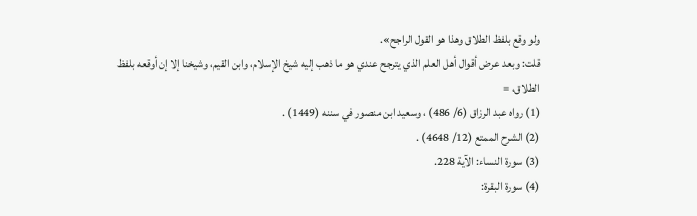ولو وقع بلفظ الطلاق وهذا هو القول الراجح».
قلت: وبعد عرض أقوال أهل العلم الذي يترجح عندي هو ما ذهب إليه شيخ الإسلام، وابن القيم، وشيخنا إلا إن أوقعه بلفظ الطلاق، =
(1) رواه عبد الرزاق (6/ 486) ، وسعيد ابن منصور في سننه (1449) .
(2) الشرح الممتع (12/ 4648) .
(3) سورة النساء: الآية 228.
(4) سورة البقرة: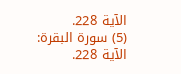الآية 228.
(5) سورة البقرة: الآية 228.